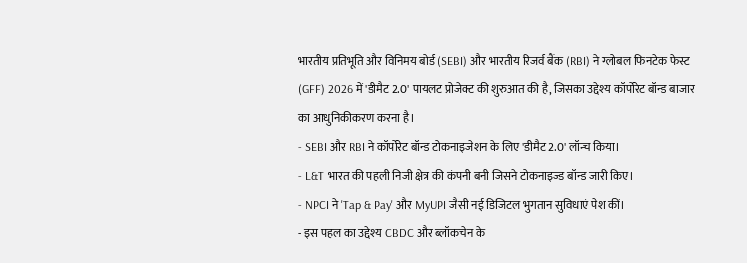भारतीय प्रतिभूति और विनिमय बोर्ड (SEBI) और भारतीय रिजर्व बैंक (RBI) ने ग्लोबल फिनटेक फेस्ट (GFF) 2026 में 'डीमैट 2.0' पायलट प्रोजेक्ट की शुरुआत की है, जिसका उद्देश्य कॉर्पोरेट बॉन्ड बाजार का आधुनिकीकरण करना है।
- SEBI और RBI ने कॉर्पोरेट बॉन्ड टोकनाइजेशन के लिए 'डीमैट 2.0' लॉन्च किया।
- L&T भारत की पहली निजी क्षेत्र की कंपनी बनी जिसने टोकनाइज्ड बॉन्ड जारी किए।
- NPCI ने 'Tap & Pay' और MyUPI जैसी नई डिजिटल भुगतान सुविधाएं पेश कीं।
- इस पहल का उद्देश्य CBDC और ब्लॉकचेन के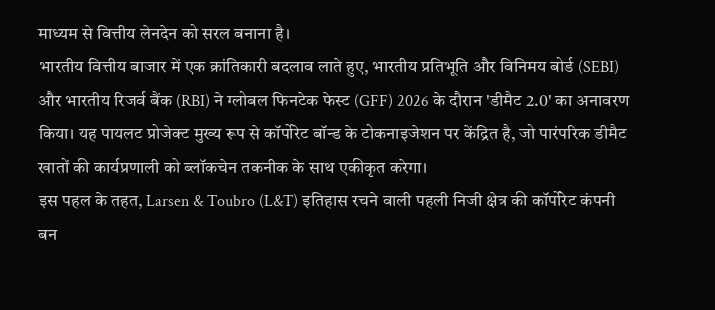माध्यम से वित्तीय लेनदेन को सरल बनाना है।
भारतीय वित्तीय बाजार में एक क्रांतिकारी बदलाव लाते हुए, भारतीय प्रतिभूति और विनिमय बोर्ड (SEBI) और भारतीय रिजर्व बैंक (RBI) ने ग्लोबल फिनटेक फेस्ट (GFF) 2026 के दौरान 'डीमैट 2.0' का अनावरण किया। यह पायलट प्रोजेक्ट मुख्य रूप से कॉर्पोरेट बॉन्ड के टोकनाइजेशन पर केंद्रित है, जो पारंपरिक डीमैट खातों की कार्यप्रणाली को ब्लॉकचेन तकनीक के साथ एकीकृत करेगा।
इस पहल के तहत, Larsen & Toubro (L&T) इतिहास रचने वाली पहली निजी क्षेत्र की कॉर्पोरेट कंपनी बन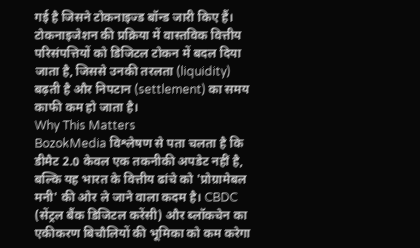गई है जिसने टोकनाइज्ड बॉन्ड जारी किए हैं। टोकनाइजेशन की प्रक्रिया में वास्तविक वित्तीय परिसंपत्तियों को डिजिटल टोकन में बदल दिया जाता है, जिससे उनकी तरलता (liquidity) बढ़ती है और निपटान (settlement) का समय काफी कम हो जाता है।
Why This Matters
BozokMedia विश्लेषण से पता चलता है कि डीमैट 2.0 केवल एक तकनीकी अपडेट नहीं है, बल्कि यह भारत के वित्तीय ढांचे को 'प्रोग्रामेबल मनी' की ओर ले जाने वाला कदम है। CBDC (सेंट्रल बैंक डिजिटल करेंसी) और ब्लॉकचेन का एकीकरण बिचौलियों की भूमिका को कम करेगा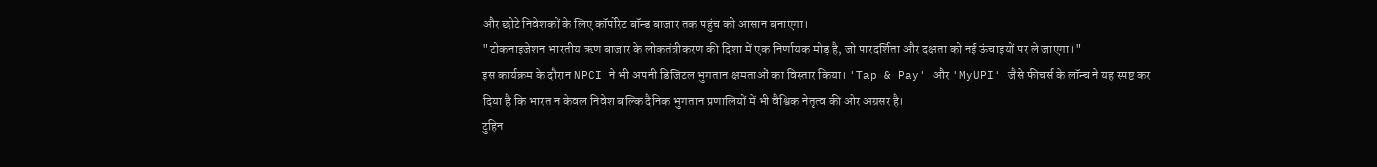और छोटे निवेशकों के लिए कॉर्पोरेट बॉन्ड बाजार तक पहुंच को आसान बनाएगा।
"टोकनाइजेशन भारतीय ऋण बाजार के लोकतंत्रीकरण की दिशा में एक निर्णायक मोड़ है, जो पारदर्शिता और दक्षता को नई ऊंचाइयों पर ले जाएगा।"
इस कार्यक्रम के दौरान NPCI ने भी अपनी डिजिटल भुगतान क्षमताओं का विस्तार किया। 'Tap & Pay' और 'MyUPI' जैसे फीचर्स के लॉन्च ने यह स्पष्ट कर दिया है कि भारत न केवल निवेश बल्कि दैनिक भुगतान प्रणालियों में भी वैश्विक नेतृत्व की ओर अग्रसर है।
टुहिन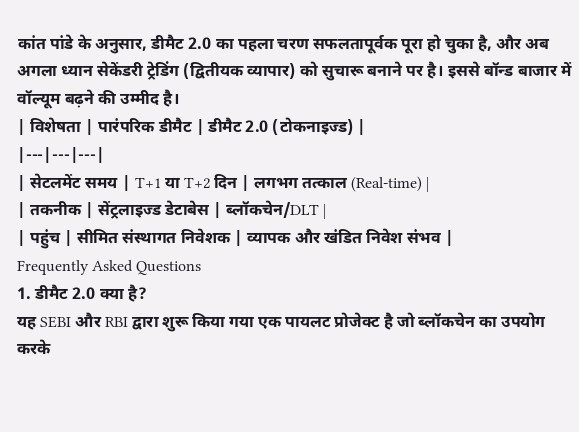कांत पांडे के अनुसार, डीमैट 2.0 का पहला चरण सफलतापूर्वक पूरा हो चुका है, और अब अगला ध्यान सेकेंडरी ट्रेडिंग (द्वितीयक व्यापार) को सुचारू बनाने पर है। इससे बॉन्ड बाजार में वॉल्यूम बढ़ने की उम्मीद है।
| विशेषता | पारंपरिक डीमैट | डीमैट 2.0 (टोकनाइज्ड) |
|---|---|---|
| सेटलमेंट समय | T+1 या T+2 दिन | लगभग तत्काल (Real-time) |
| तकनीक | सेंट्रलाइज्ड डेटाबेस | ब्लॉकचेन/DLT |
| पहुंच | सीमित संस्थागत निवेशक | व्यापक और खंडित निवेश संभव |
Frequently Asked Questions
1. डीमैट 2.0 क्या है?
यह SEBI और RBI द्वारा शुरू किया गया एक पायलट प्रोजेक्ट है जो ब्लॉकचेन का उपयोग करके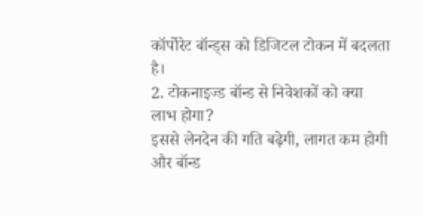कॉर्पोरेट बॉन्ड्स को डिजिटल टोकन में बदलता है।
2. टोकनाइज्ड बॉन्ड से निवेशकों को क्या लाभ होगा?
इससे लेनदेन की गति बढ़ेगी, लागत कम होगी और बॉन्ड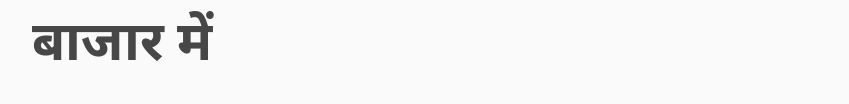बाजार में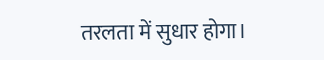तरलता में सुधार होगा।